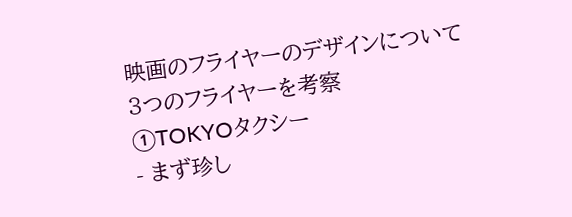映画のフライヤーのデザインについて
3つのフライヤーを考察
①TOKYOタクシー
- まず珍し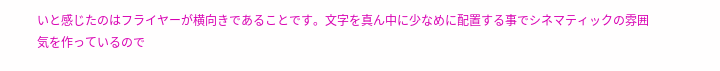いと感じたのはフライヤーが横向きであることです。文字を真ん中に少なめに配置する事でシネマティックの雰囲気を作っているので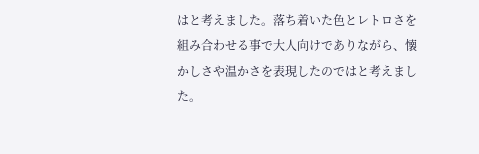はと考えました。落ち着いた色とレトロさを組み合わせる事で大人向けでありながら、懐かしさや温かさを表現したのではと考えました。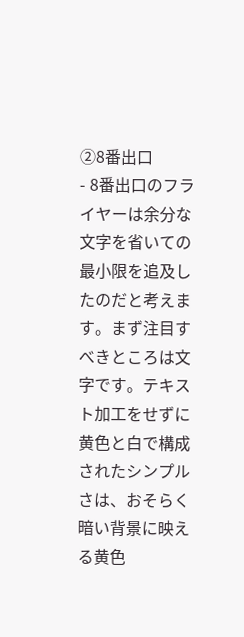②8番出口
- 8番出口のフライヤーは余分な文字を省いての最小限を追及したのだと考えます。まず注目すべきところは文字です。テキスト加工をせずに黄色と白で構成されたシンプルさは、おそらく暗い背景に映える黄色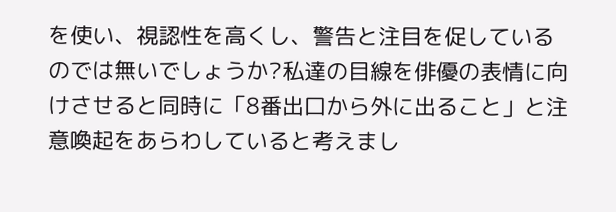を使い、視認性を高くし、警告と注目を促しているのでは無いでしょうか?私達の目線を俳優の表情に向けさせると同時に「8番出口から外に出ること」と注意喚起をあらわしていると考えまし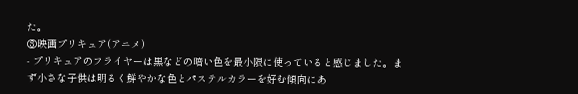た。
③映画プリキュア(アニメ)
- プリキュアのフライヤーは黒などの暗い色を最小限に使っていると感じました。まず小さな子供は明るく鮮やかな色とパステルカラーを好む傾向にあ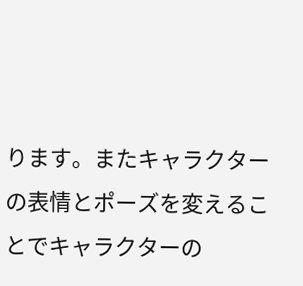ります。またキャラクターの表情とポーズを変えることでキャラクターの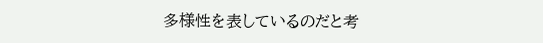多様性を表しているのだと考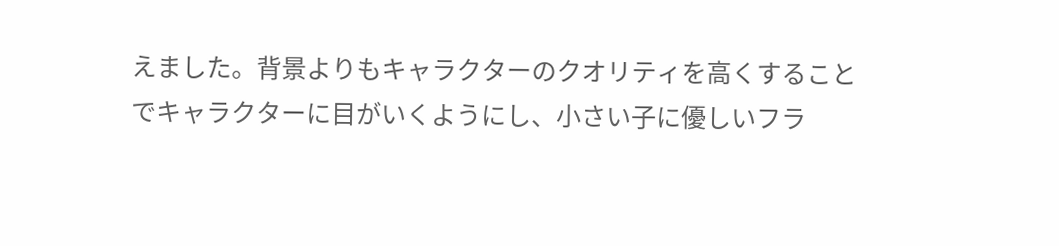えました。背景よりもキャラクターのクオリティを高くすることでキャラクターに目がいくようにし、小さい子に優しいフラ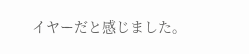イヤーだと感じました。